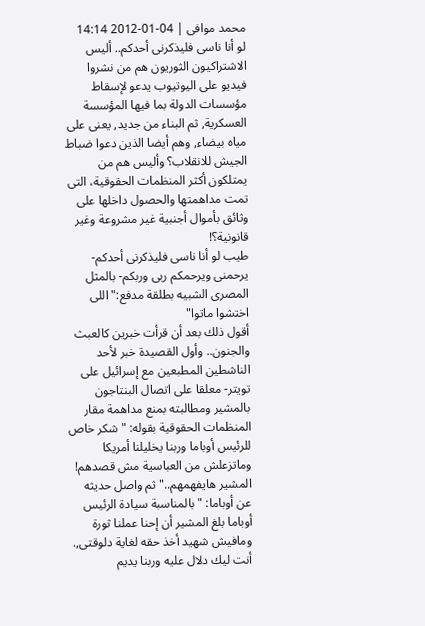محمد موافى | 04-01-2012 14:14
لو أنا ناسى فليذكرنى أحدكم.. أليس الاشتراكيون الثوريون هم من نشروا فيديو على اليوتيوب يدعو لإسقاط مؤسسات الدولة بما فيها المؤسسة العسكرية, ثم البناء من جديد, يعنى على مياه بيضاء, وهم أيضا الذين دعوا ضباط الجيش للانقلاب؟ وأليس هم من يمتلكون أكثر المنظمات الحقوقية، التى تمت مداهمتها والحصول داخلها على وثائق بأموال أجنبية غير مشروعة وغير قانونية؟!
طيب لو أنا ناسى فليذكرنى أحدكم- يرحمنى ويرحمكم ربى وربكم- بالمثل المصرى الشبيه بطلقة مدفع:"اللى اختشوا ماتوا"
أقول ذلك بعد أن قرأت خبرين كالعبث والجنون.. وأول القصيدة خبر لأحد الناشطين المطبعين مع إسرائيل على تويتر- معلقا على اتصال البنتاجون بالمشير ومطالبته بمنع مداهمة مقار المنظمات الحقوقية بقوله: "شكر خاص للرئيس أوباما وربنا يخليلنا أمريكا وماتزعلش من العباسية مش قصدهم! المشير هايفهمهم.."ثم واصل حديثه عن أوباما: "بالمناسبة سيادة الرئيس أوباما بلغ المشير أن إحنا عملنا ثورة ومافيش شهيد أخذ حقه لغاية دلوقتى,. أنت ليك دلال عليه وربنا يديم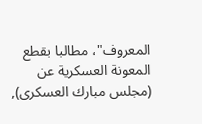المعروف"، مطالبا بقطع المعونة العسكرية عن (مجلس مبارك العسكرى),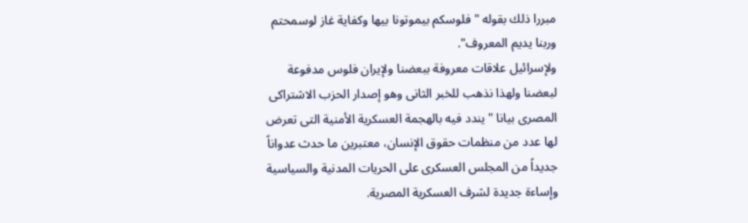مبررا ذلك بقوله "فلوسكم بيموتونا بيها وكفاية غاز لوسمحتم وربنا يديم المعروف".
ولإسرائيل علاقات معروفة ببعضنا ولإيران فلوس مدفوعة لبعضنا ولهذا نذهب للخبر الثانى وهو إصدار الحزب الاشتراكى المصرى بيانا "يندد فيه بالهجمة العسكرية الأمنية التى تعرض لها عدد من منظمات حقوق الإنسان، معتبرين ما حدث عدواناً جديداً من المجلس العسكرى على الحريات المدنية والسياسية وإساءة جديدة لشرف العسكرية المصرية.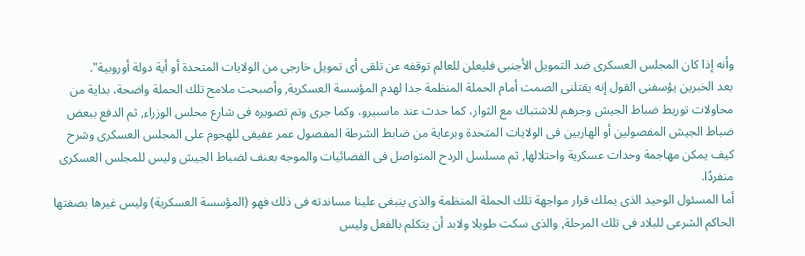وأنه إذا كان المجلس العسكرى ضد التمويل الأجنبى فليعلن للعالم توقفه عن تلقى أى تمويل خارجى من الولايات المتحدة أو أية دولة أوروبية".
بعد الخبرين يؤسفنى القول إنه يقتلنى الصمت أمام الحملة المنظمة جدا لهدم المؤسسة العسكرية, وأصبحت ملامح تلك الحملة واضحة، بداية من محاولات توريط ضباط الجيش وجرهم للاشتباك مع الثوار، كما حدث عند ماسبيرو، وكما جرى وتم تصويره فى شارع محلس الوزراء, ثم الدفع ببعض ضباط الجيش المفصولين أو الهاربين فى الولايات المتحدة وبرعاية من ضابط الشرطة المفصول عمر عفيفى للهجوم على المجلس العسكرى وشرح كيف يمكن مهاجمة وحدات عسكرية واحتلالها, ثم مسلسل الردح المتواصل فى الفضائيات والموجه بعنف لضباط الجيش وليس للمجلس العسكرى منفردًا.
أما المسئول الوحيد الذى يملك قرار مواجهة تلك الحملة المنظمة والذى ينبغى علينا مساندته فى ذلك فهو (المؤسسة العسكرية) وليس غيرها بصفتها الحاكم الشرعى للبلاد فى تلك المرحلة, والذى سكت طويلا ولابد أن يتكلم بالفعل وليس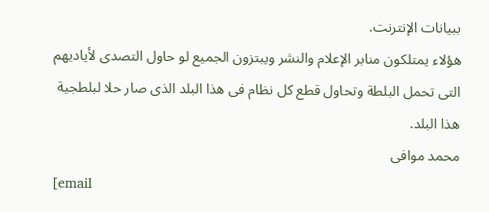ببيانات الإنترنت.
هؤلاء يمتلكون منابر الإعلام والنشر ويبتزون الجميع لو حاول التصدى لأياديهم التى تحمل البلطة وتحاول قطع كل نظام فى هذا البلد الذى صار حلا لبلطجية هذا البلد.
محمد موافى
[email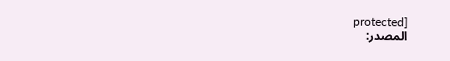protected]
المصدر: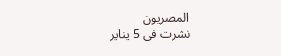المصريون
نشرت فى 5 يناير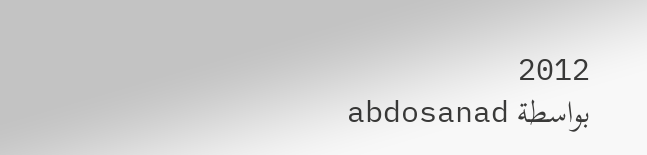2012
بواسطة abdosanad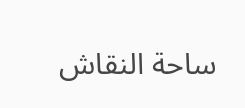ساحة النقاش